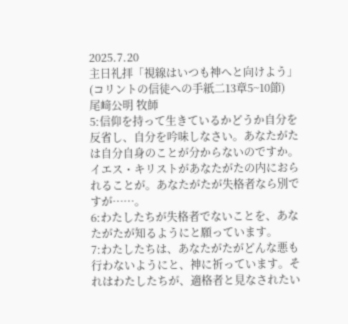2025.7.20
主日礼拝「視線はいつも神へと向けよう」
(コリントの信徒への手紙二13章5~10節)
尾﨑公明 牧師
5:信仰を持って生きているかどうか自分を反省し、自分を吟味しなさい。あなたがたは自分自身のことが分からないのですか。イエス・キリストがあなたがたの内におられることが。あなたがたが失格者なら別ですが……。
6:わたしたちが失格者でないことを、あなたがたが知るようにと願っています。
7:わたしたちは、あなたがたがどんな悪も行わないようにと、神に祈っています。それはわたしたちが、適格者と見なされたい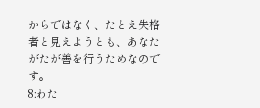からではなく、たとえ失格者と見えようとも、あなたがたが善を行うためなのです。
8:わた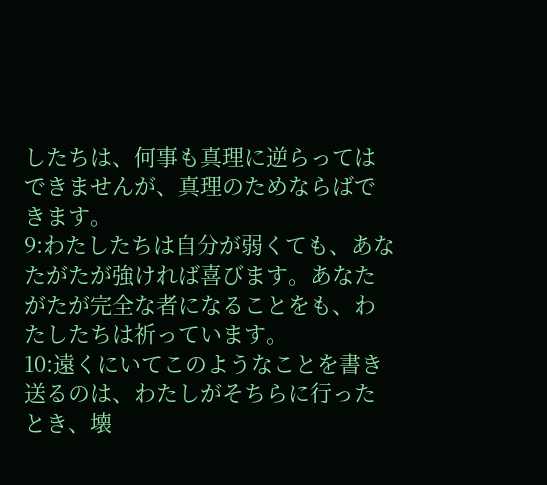したちは、何事も真理に逆らってはできませんが、真理のためならばできます。
9:わたしたちは自分が弱くても、あなたがたが強ければ喜びます。あなたがたが完全な者になることをも、わたしたちは祈っています。
10:遠くにいてこのようなことを書き送るのは、わたしがそちらに行ったとき、壊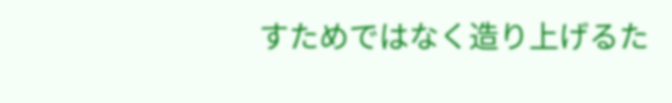すためではなく造り上げるた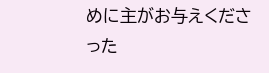めに主がお与えくださった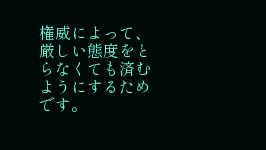権威によって、厳しい態度をとらなくても済むようにするためです。